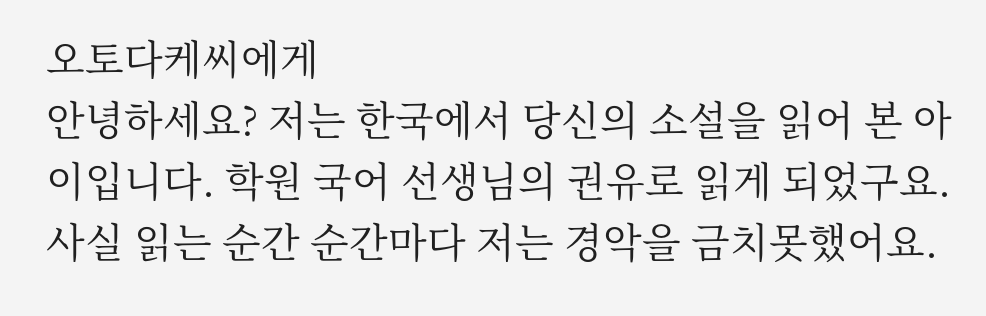오토다케씨에게
안녕하세요? 저는 한국에서 당신의 소설을 읽어 본 아이입니다. 학원 국어 선생님의 권유로 읽게 되었구요. 사실 읽는 순간 순간마다 저는 경악을 금치못했어요.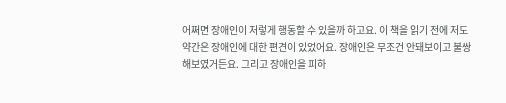어쩌면 장애인이 저렇게 행동할 수 있을까 하고요. 이 책을 읽기 전에 저도 약간은 장애인에 대한 편견이 있었어요. 장애인은 무조건 안돼보이고 불쌍해보였거든요. 그리고 장애인을 피하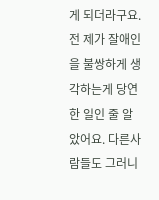게 되더라구요. 전 제가 잘애인을 불쌍하게 생각하는게 당연한 일인 줄 알았어요. 다른사람들도 그러니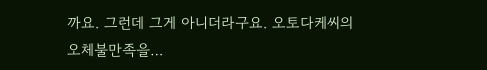까요. 그런데 그게 아니더라구요. 오토다케씨의 오체불만족을…